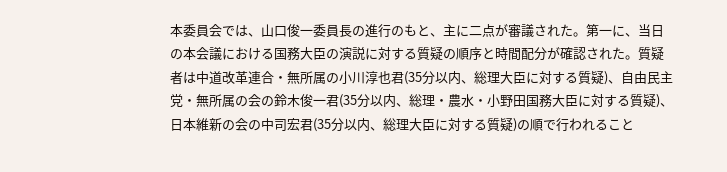本委員会では、山口俊一委員長の進行のもと、主に二点が審議された。第一に、当日の本会議における国務大臣の演説に対する質疑の順序と時間配分が確認された。質疑者は中道改革連合・無所属の小川淳也君(35分以内、総理大臣に対する質疑)、自由民主党・無所属の会の鈴木俊一君(35分以内、総理・農水・小野田国務大臣に対する質疑)、日本維新の会の中司宏君(35分以内、総理大臣に対する質疑)の順で行われること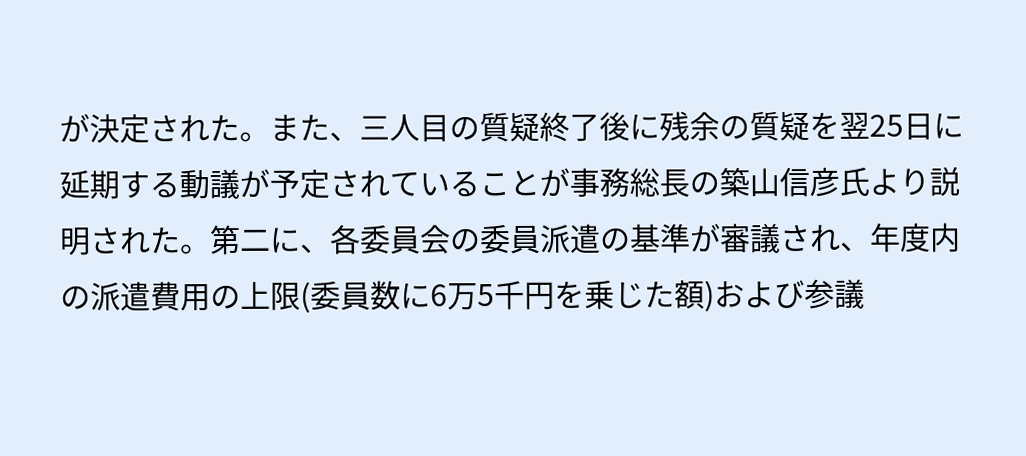が決定された。また、三人目の質疑終了後に残余の質疑を翌25日に延期する動議が予定されていることが事務総長の築山信彦氏より説明された。第二に、各委員会の委員派遣の基準が審議され、年度内の派遣費用の上限(委員数に6万5千円を乗じた額)および参議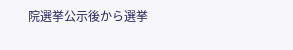院選挙公示後から選挙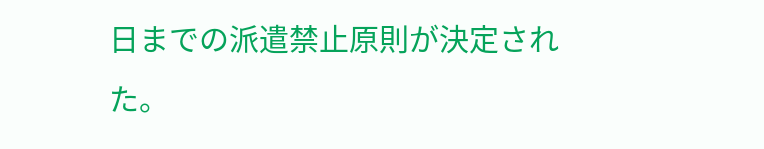日までの派遣禁止原則が決定された。